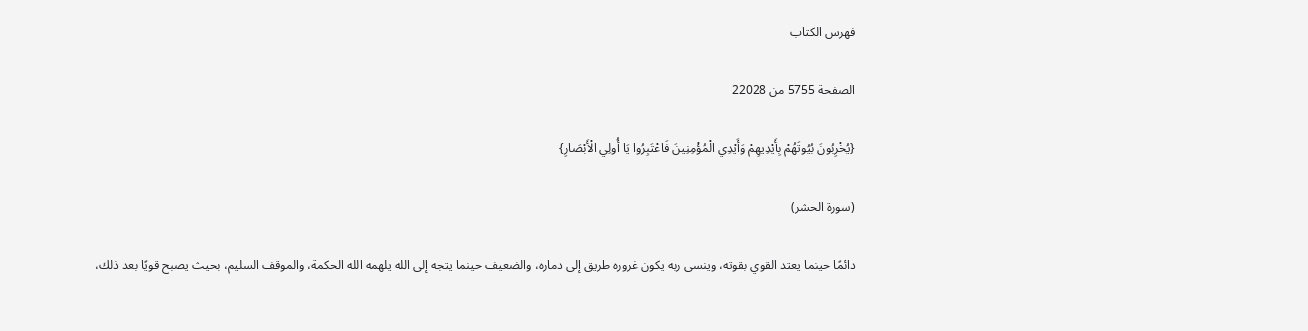فهرس الكتاب

الصفحة 5755 من 22028

{يُخْرِبُونَ بُيُوتَهُمْ بِأَيْدِيهِمْ وَأَيْدِي الْمُؤْمِنِينَ فَاعْتَبِرُوا يَا أُولِي الْأَبْصَارِ}

(سورة الحشر)

دائمًا حينما يعتد القوي بقوته، وينسى ربه يكون غروره طريق إلى دماره، والضعيف حينما يتجه إلى الله يلهمه الله الحكمة، والموقف السليم، بحيث يصبح قويًا بعد ذلك،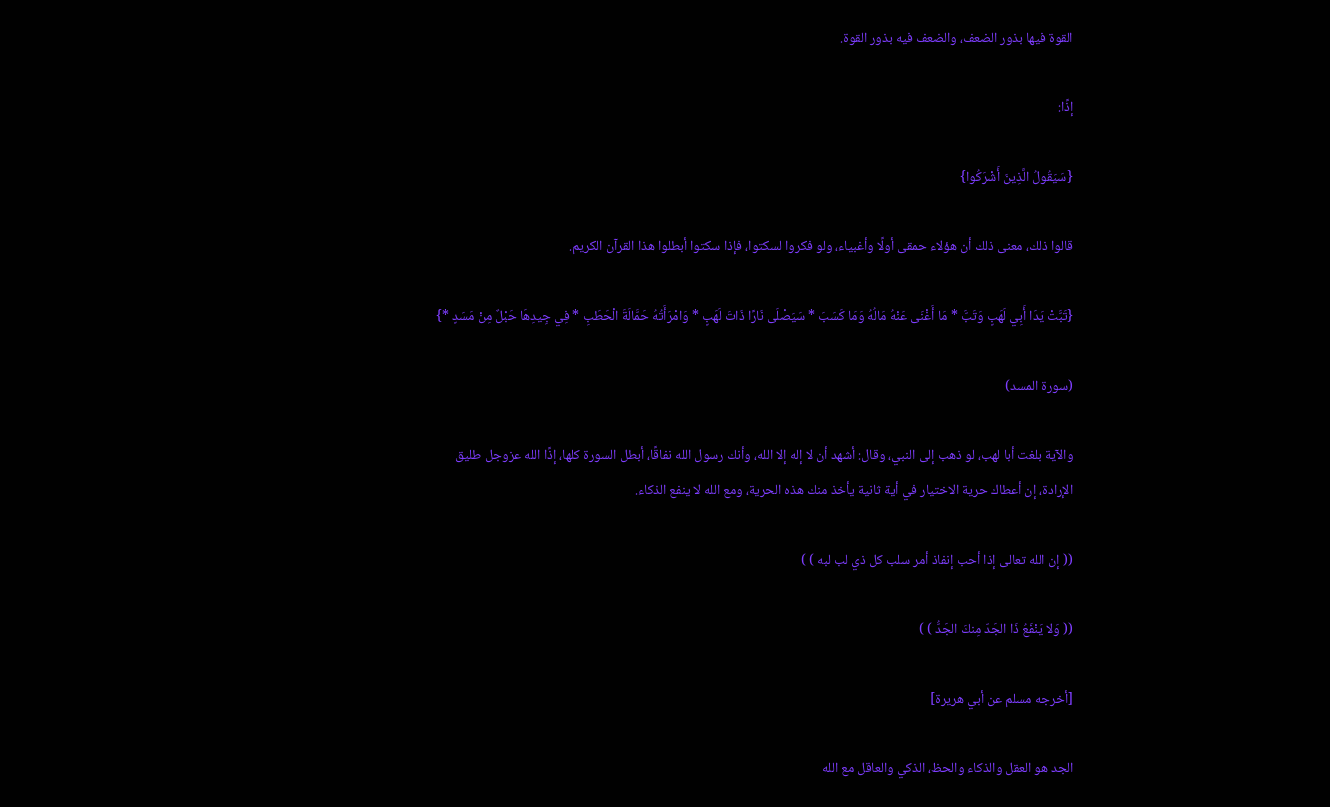القوة فيها بذور الضعف، والضعف فيه بذور القوة.

إذًا:

{سَيَقُولُ الَّذِينَ أَشْرَكُوا}

قالوا ذلك، معنى ذلك أن هؤلاء حمقى أولًا وأغبياء، ولو فكروا لسكتوا، فإذا سكتوا أبطلوا هذا القرآن الكريم.

{تَبَّتْ يَدَا أَبِي لَهَبٍ وَتَبَّ * مَا أَغْنَى عَنْهُ مَالُهُ وَمَا كَسَبَ * سَيَصْلَى نَارًا ذَاتَ لَهَبٍ * وَامْرَأَتُهُ حَمَّالَةَ الْحَطَبِ * فِي جِيدِهَا حَبْلٌ مِنْ مَسَدٍ *}

(سورة المسد)

والآية بلغت أبا لهب، لو ذهب إلى النبي، وقال: أشهد أن لا إله إلا الله، وأنك رسول الله نفاقًا، أبطل السورة كلها، إذًا الله عزوجل طليق الإرادة، إن أعطاك حرية الاختيار في أية ثانية يأخذ منك هذه الحرية، ومع الله لا ينفع الذكاء.

(( إن الله تعالى إذا أحب إنفاذ أمر سلب كل ذي لب لبه ) )

(( وَلا يَنْفَعُ ذَا الجَدّ مِنكَ الجَدُّ ) )

[أخرجه مسلم عن أبي هريرة]

الجد هو العقل والذكاء والحظ، الذكي والعاقل مع الله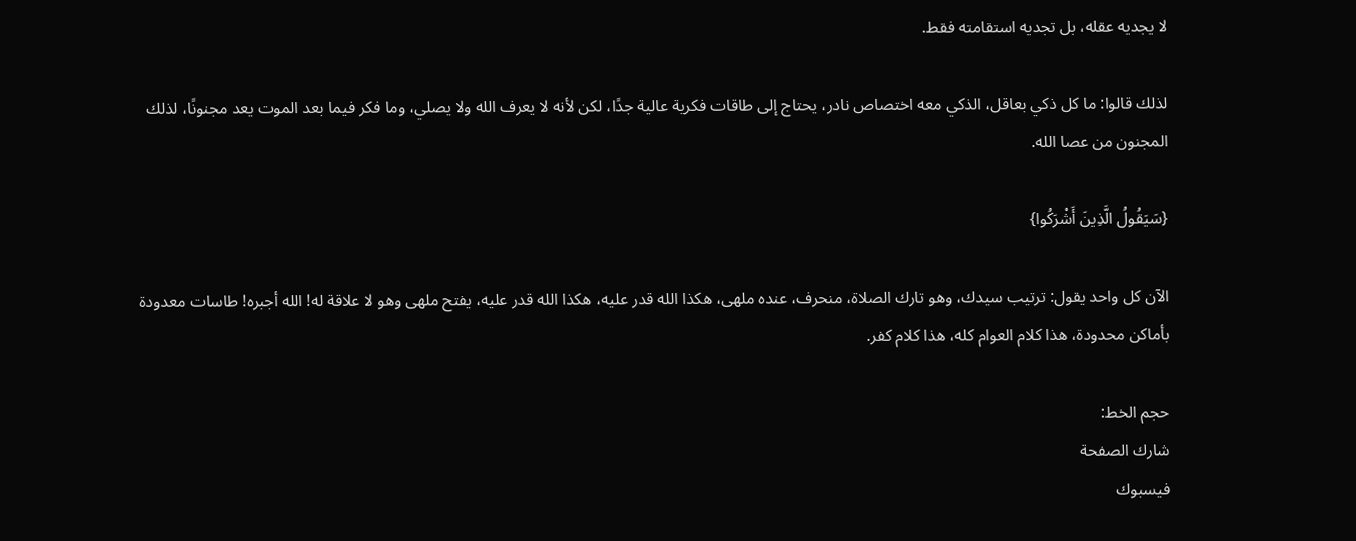لا يجديه عقله، بل تجديه استقامته فقط.

لذلك قالوا: ما كل ذكي بعاقل، الذكي معه اختصاص نادر، يحتاج إلى طاقات فكرية عالية جدًا، لكن لأنه لا يعرف الله ولا يصلي، وما فكر فيما بعد الموت يعد مجنونًا، لذلك المجنون من عصا الله.

{سَيَقُولُ الَّذِينَ أَشْرَكُوا}

الآن كل واحد يقول: ترتيب سيدك، وهو تارك الصلاة، منحرف، عنده ملهى، هكذا الله قدر عليه، هكذا الله قدر عليه، يفتح ملهى وهو لا علاقة له! الله أجبره! طاسات معدودة بأماكن محدودة، هذا كلام العوام كله، هذا كلام كفر.

حجم الخط:
شارك الصفحة
فيسبوك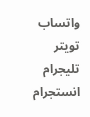واتساب تويتر تليجرام انستجرام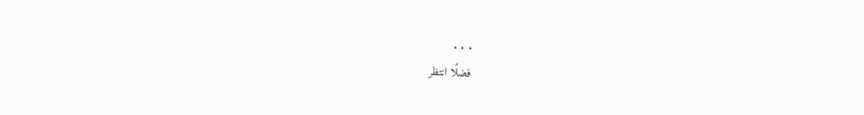. . .
فضلًا انتظر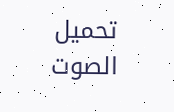تحميل الصوت